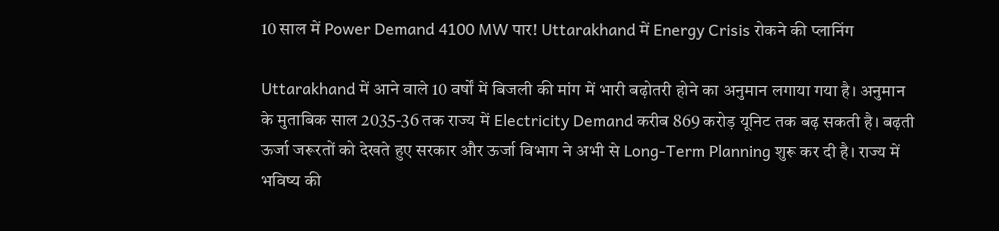10 साल में Power Demand 4100 MW पार! Uttarakhand में Energy Crisis रोकने की प्लानिंग

Uttarakhand में आने वाले 10 वर्षों में बिजली की मांग में भारी बढ़ोतरी होने का अनुमान लगाया गया है। अनुमान के मुताबिक साल 2035-36 तक राज्य में Electricity Demand करीब 869 करोड़ यूनिट तक बढ़ सकती है। बढ़ती ऊर्जा जरूरतों को देखते हुए सरकार और ऊर्जा विभाग ने अभी से Long-Term Planning शुरू कर दी है। राज्य में भविष्य की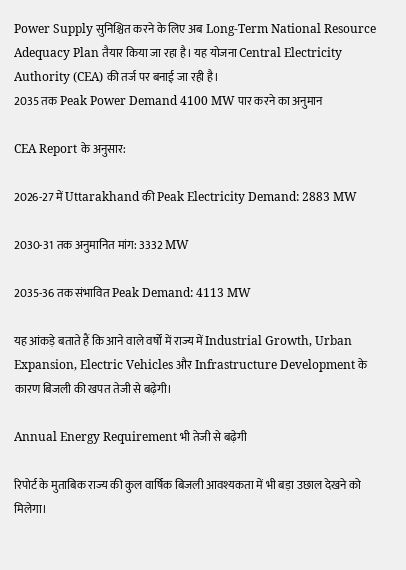Power Supply सुनिश्चित करने के लिए अब Long-Term National Resource Adequacy Plan तैयार किया जा रहा है। यह योजना Central Electricity Authority (CEA) की तर्ज पर बनाई जा रही है।
2035 तक Peak Power Demand 4100 MW पार करने का अनुमान

CEA Report के अनुसार:

2026-27 में Uttarakhand की Peak Electricity Demand: 2883 MW

2030-31 तक अनुमानित मांग: 3332 MW

2035-36 तक संभावित Peak Demand: 4113 MW

यह आंकड़े बताते हैं कि आने वाले वर्षों में राज्य में Industrial Growth, Urban Expansion, Electric Vehicles और Infrastructure Development के कारण बिजली की खपत तेजी से बढ़ेगी।

Annual Energy Requirement भी तेजी से बढ़ेगी

रिपोर्ट के मुताबिक राज्य की कुल वार्षिक बिजली आवश्यकता में भी बड़ा उछाल देखने को मिलेगा।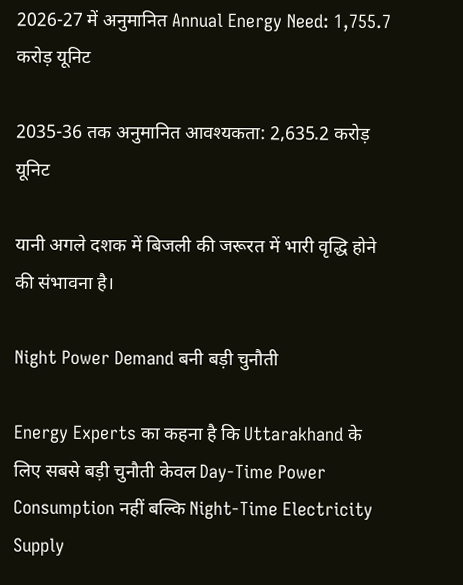2026-27 में अनुमानित Annual Energy Need: 1,755.7 करोड़ यूनिट

2035-36 तक अनुमानित आवश्यकता: 2,635.2 करोड़ यूनिट

यानी अगले दशक में बिजली की जरूरत में भारी वृद्धि होने की संभावना है।

Night Power Demand बनी बड़ी चुनौती

Energy Experts का कहना है कि Uttarakhand के लिए सबसे बड़ी चुनौती केवल Day-Time Power Consumption नहीं बल्कि Night-Time Electricity Supply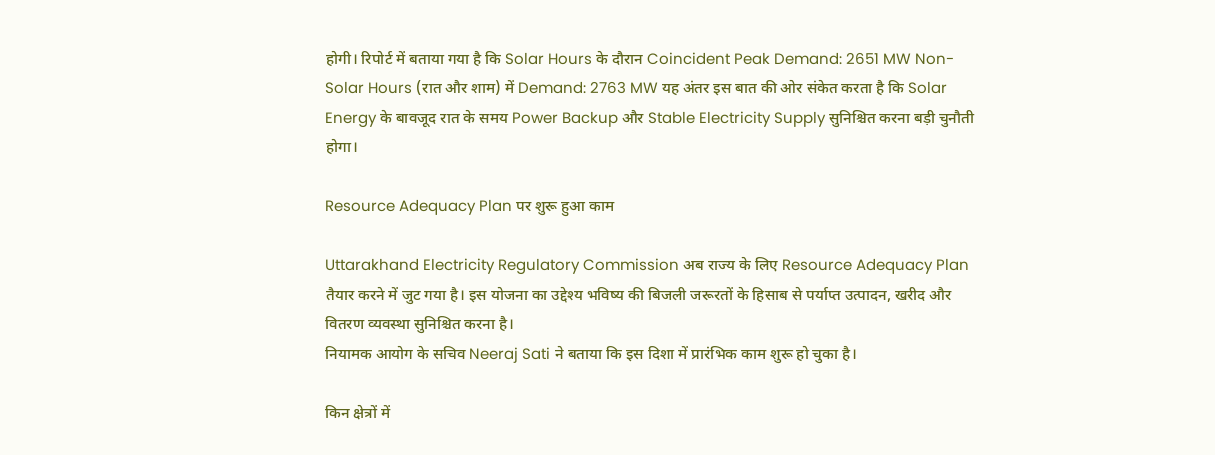होगी। रिपोर्ट में बताया गया है कि Solar Hours के दौरान Coincident Peak Demand: 2651 MW Non-Solar Hours (रात और शाम) में Demand: 2763 MW यह अंतर इस बात की ओर संकेत करता है कि Solar Energy के बावजूद रात के समय Power Backup और Stable Electricity Supply सुनिश्चित करना बड़ी चुनौती होगा।

Resource Adequacy Plan पर शुरू हुआ काम

Uttarakhand Electricity Regulatory Commission अब राज्य के लिए Resource Adequacy Plan तैयार करने में जुट गया है। इस योजना का उद्देश्य भविष्य की बिजली जरूरतों के हिसाब से पर्याप्त उत्पादन, खरीद और वितरण व्यवस्था सुनिश्चित करना है।
नियामक आयोग के सचिव Neeraj Sati ने बताया कि इस दिशा में प्रारंभिक काम शुरू हो चुका है।

किन क्षेत्रों में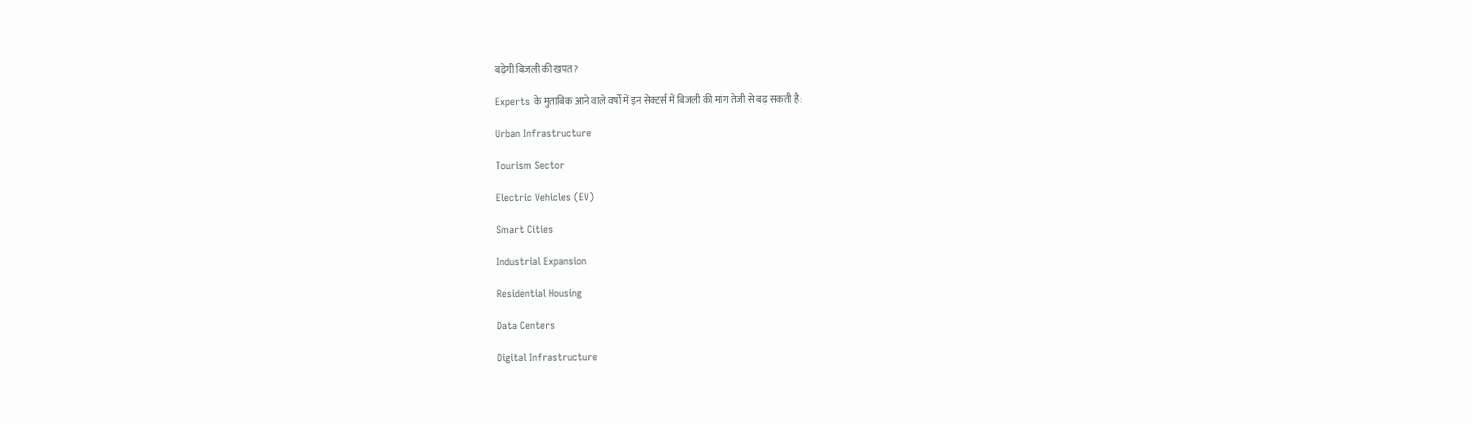बढ़ेगी बिजली की खपत?

Experts के मुताबिक आने वाले वर्षों में इन सेक्टर्स में बिजली की मांग तेजी से बढ़ सकती है:

Urban Infrastructure

Tourism Sector

Electric Vehicles (EV)

Smart Cities

Industrial Expansion

Residential Housing

Data Centers

Digital Infrastructure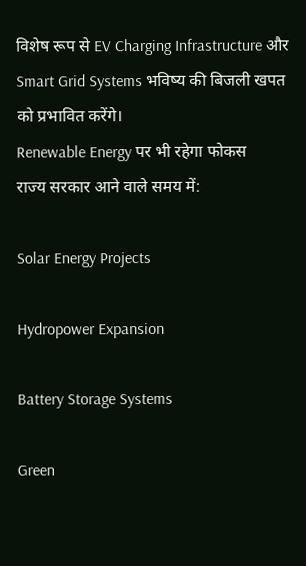विशेष रूप से EV Charging Infrastructure और Smart Grid Systems भविष्य की बिजली खपत को प्रभावित करेंगे।
Renewable Energy पर भी रहेगा फोकस
राज्य सरकार आने वाले समय में:

Solar Energy Projects

Hydropower Expansion

Battery Storage Systems

Green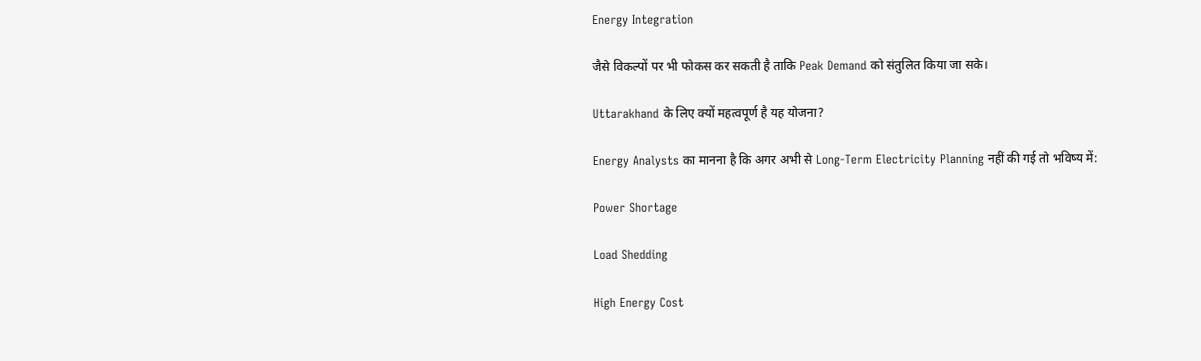Energy Integration

जैसे विकल्पों पर भी फोकस कर सकती है ताकि Peak Demand को संतुलित किया जा सके।

Uttarakhand के लिए क्यों महत्वपूर्ण है यह योजना?

Energy Analysts का मानना है कि अगर अभी से Long-Term Electricity Planning नहीं की गई तो भविष्य में:

Power Shortage

Load Shedding

High Energy Cost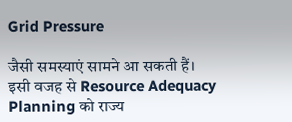Grid Pressure

जैसी समस्याएं सामने आ सकती हैं।
इसी वजह से Resource Adequacy Planning को राज्य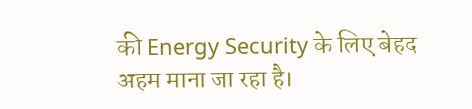की Energy Security के लिए बेहद अहम माना जा रहा है।